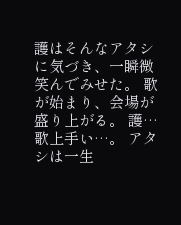護はそんなアタシに気づき、一瞬微笑んでみせた。 歌が始まり、会場が盛り上がる。 護…歌上手い…。 アタシは一生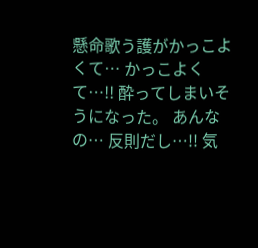懸命歌う護がかっこよくて… かっこよくて…!! 酔ってしまいそうになった。 あんなの… 反則だし…!! 気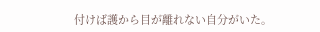付けば護から目が離れない自分がいた。